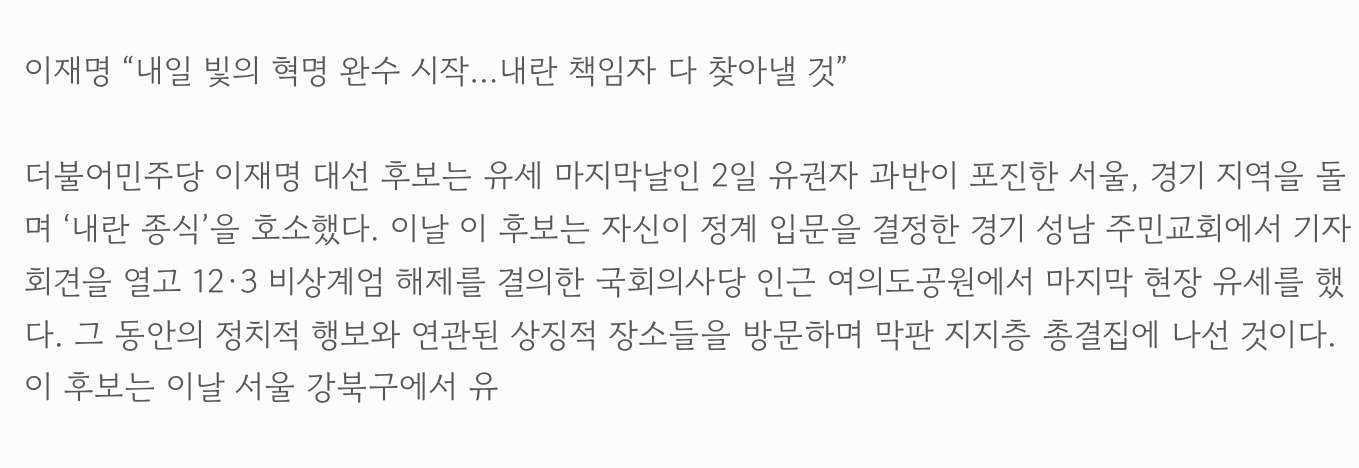이재명 “내일 빛의 혁명 완수 시작…내란 책임자 다 찾아낼 것”

더불어민주당 이재명 대선 후보는 유세 마지막날인 2일 유권자 과반이 포진한 서울, 경기 지역을 돌며 ‘내란 종식’을 호소했다. 이날 이 후보는 자신이 정계 입문을 결정한 경기 성남 주민교회에서 기자회견을 열고 12·3 비상계엄 해제를 결의한 국회의사당 인근 여의도공원에서 마지막 현장 유세를 했다. 그 동안의 정치적 행보와 연관된 상징적 장소들을 방문하며 막판 지지층 총결집에 나선 것이다.이 후보는 이날 서울 강북구에서 유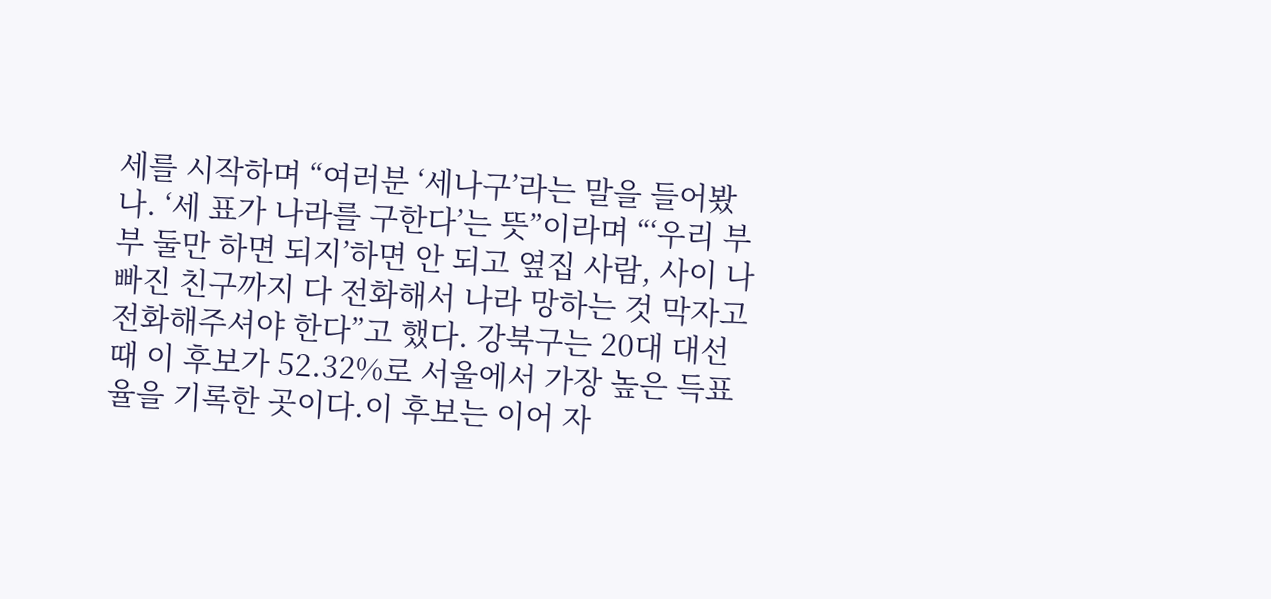세를 시작하며 “여러분 ‘세나구’라는 말을 들어봤나. ‘세 표가 나라를 구한다’는 뜻”이라며 “‘우리 부부 둘만 하면 되지’하면 안 되고 옆집 사람, 사이 나빠진 친구까지 다 전화해서 나라 망하는 것 막자고 전화해주셔야 한다”고 했다. 강북구는 20대 대선 때 이 후보가 52.32%로 서울에서 가장 높은 득표율을 기록한 곳이다.이 후보는 이어 자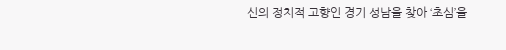신의 정치적 고향인 경기 성남을 찾아 ‘초심’을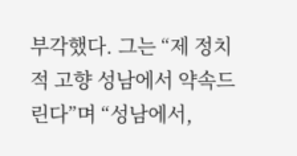부각했다. 그는 “제 정치적 고향 성남에서 약속드린다”며 “성남에서,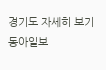경기도 자세히 보기
동아일보